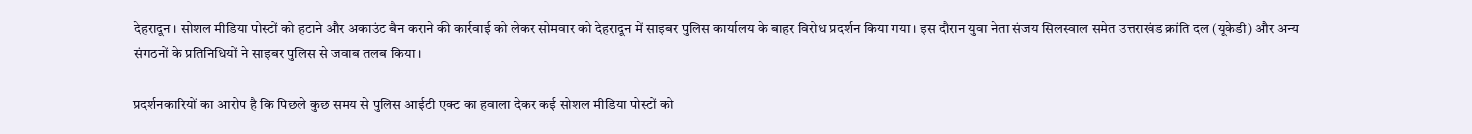देहरादून। सोशल मीडिया पोस्टों को हटाने और अकाउंट बैन कराने की कार्रवाई को लेकर सोमवार को देहरादून में साइबर पुलिस कार्यालय के बाहर विरोध प्रदर्शन किया गया। इस दौरान युवा नेता संजय सिलस्वाल समेत उत्तराखंड क्रांति दल (यूकेडी) और अन्य संगठनों के प्रतिनिधियों ने साइबर पुलिस से जवाब तलब किया।

प्रदर्शनकारियों का आरोप है कि पिछले कुछ समय से पुलिस आईटी एक्ट का हवाला देकर कई सोशल मीडिया पोस्टों को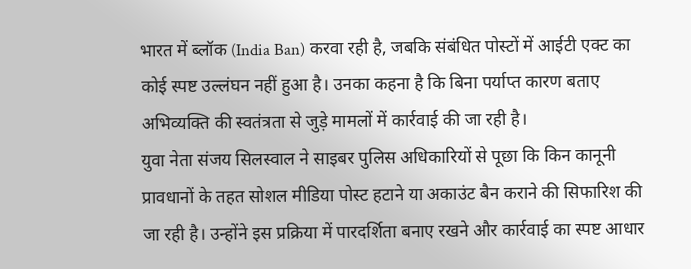भारत में ब्लॉक (India Ban) करवा रही है, जबकि संबंधित पोस्टों में आईटी एक्ट का कोई स्पष्ट उल्लंघन नहीं हुआ है। उनका कहना है कि बिना पर्याप्त कारण बताए अभिव्यक्ति की स्वतंत्रता से जुड़े मामलों में कार्रवाई की जा रही है।
युवा नेता संजय सिलस्वाल ने साइबर पुलिस अधिकारियों से पूछा कि किन कानूनी प्रावधानों के तहत सोशल मीडिया पोस्ट हटाने या अकाउंट बैन कराने की सिफारिश की जा रही है। उन्होंने इस प्रक्रिया में पारदर्शिता बनाए रखने और कार्रवाई का स्पष्ट आधार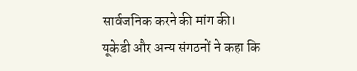सार्वजनिक करने की मांग की।
यूकेडी और अन्य संगठनों ने कहा कि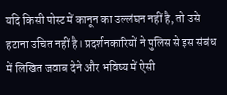यदि किसी पोस्ट में कानून का उल्लंघन नहीं है, तो उसे हटाना उचित नहीं है। प्रदर्शनकारियों ने पुलिस से इस संबंध में लिखित जवाब देने और भविष्य में ऐसी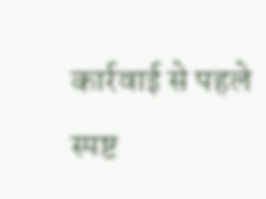कार्रवाई से पहले स्पष्ट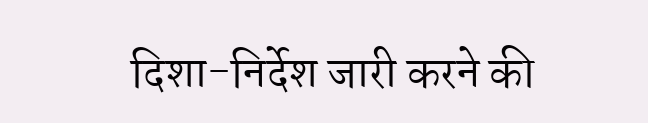दिशा-निर्देश जारी करने की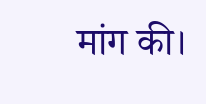मांग की।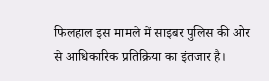फिलहाल इस मामले में साइबर पुलिस की ओर से आधिकारिक प्रतिक्रिया का इंतजार है।